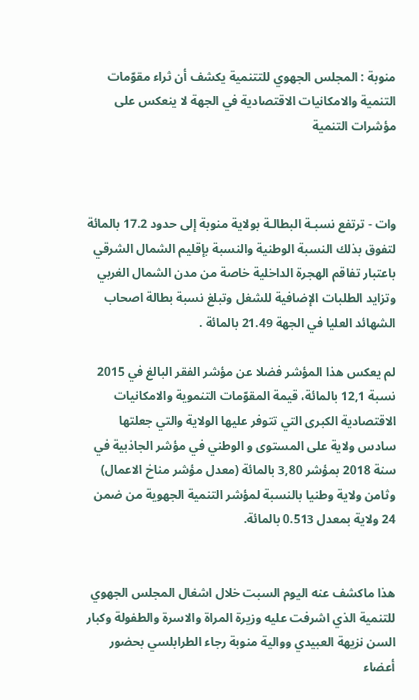منوبة : المجلس الجهوي للتتنمية يكشف أن ثراء مقوّمات التنمية والامكانيات الاقتصادية في الجهة لا ينعكس على مؤشرات التنمية



وات - ترتفع نسبـة البطالـة بولاية منوبة إلى حدود 17.2 بالمائة لتفوق بذلك النسبة الوطنية والنسبة بإقليم الشمال الشرقي باعتبار تفاقم الهجرة الداخلية خاصة من مدن الشمال الغربي وتزايد الطلبات الإضافية للشغل وتبلغ نسبة بطالة اصحاب الشهائد العليا في الجهة 21.49 بالمائة .

لم يعكس هذا المؤشر فضلا عن مؤشر الفقر البالغ في 2015 نسبة 12,1 بالمائة، قيمة المقوّمات التنموية والامكانيات الاقتصادية الكبرى التي تتوفر عليها الولاية والتي جعلتها سادس ولاية على المستوى و الوطني في مؤشر الجاذبية في سنة 2018 بمؤشر 3,80 بالمائة (معدل مؤشر مناخ الاعمال) وثامن ولاية وطنيا بالنسبة لمؤشر التنمية الجهوية من ضمن 24 ولاية بمعدل 0.513 بالمائة.


هذا ماكشف عنه اليوم السبت خلال اشغال المجلس الجهوي للتنمية الذي اشرفت عليه وزيرة المراة والاسرة والطفولة وكبار السن نزيهة العبيدي ووالية منوبة رجاء الطرابلسي بحضور أعضاء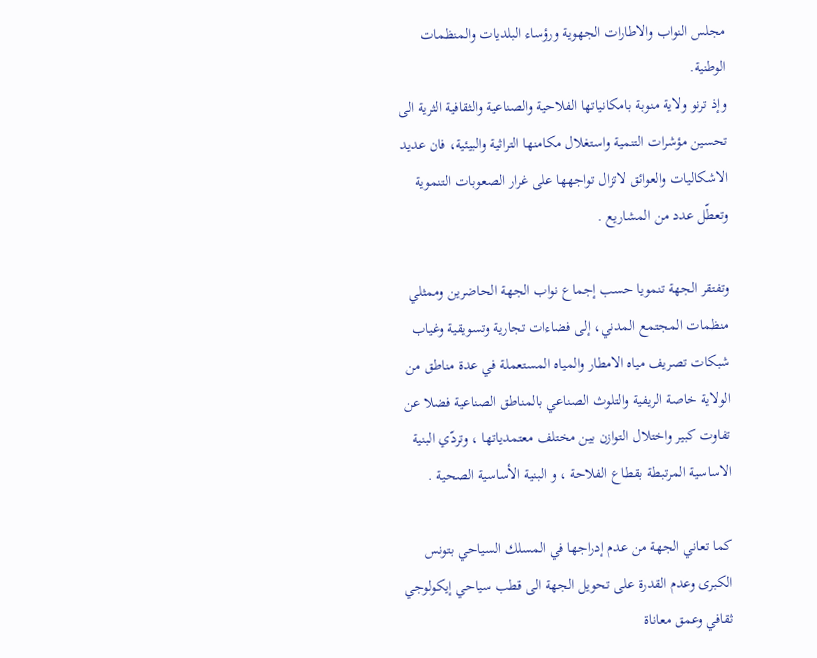مجلس النواب والاطارات الجهوية ورؤساء البلديات والمنظمات الوطنية.
وإذ ترنو ولاية منوبة بامكانياتها الفلاحية والصناعية والثقافية الثرية الى تحسين مؤشرات التنمية واستغلال مكامنها التراثية والبيئية، فان عديد الاشكاليات والعوائق لاتزال تواجهها على غرار الصعوبات التنموية وتعطّل عدد من المشاريع .

وتفتقر الجهة تنمويا حسب إجماع نواب الجهة الحاضرين وممثلي منظمات المجتمع المدني، إلى فضاءات تجارية وتسويقية وغياب شبكات تصريف مياه الامطار والمياه المستعملة في عدة مناطق من الولاية خاصة الريفية والتلوث الصناعي بالمناطق الصناعية فضلا عن تفاوت كبير واختلال التوازن بين مختلف معتمدياتها ، وتردّي البنية الاساسية المرتبطة بقطاع الفلاحة ، و البنية الأساسية الصحية .

كما تعاني الجهة من عدم إدراجها في المسلك السياحي بتونس الكبرى وعدم القدرة على تحويل الجهة الى قطب سياحي إيكولوجي ثقافي وعمق معاناة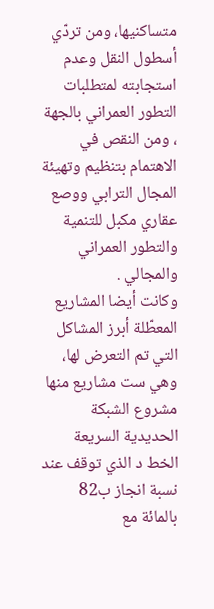متساكنيها، ومن تردّي أسطول النقل وعدم استجابته لمتطلبات التطور العمراني بالجهة ، ومن النقص في الاهتمام بتنظيم وتهيئة المجال الترابي ووصع عقاري مكبل للتنمية والتطور العمراني والمجالي .
وكانت أيضا المشاريع المعطّلة أبرز المشاكل التي تم التعرض لها، وهي ست مشاريع منها مشروع الشبكة الحديدية السريعة الخط د الذي توقف عند نسبة انجاز ب82 بالمائة مع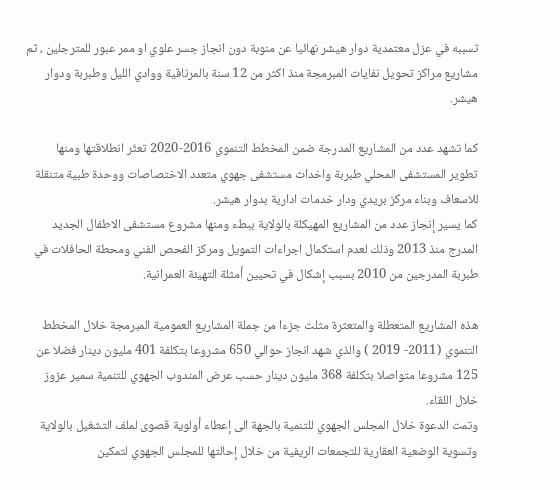تسببه في عزل معتمدية دوار هيشر نهائيا عن منوبة دون انجاز جسر علوي او ممر عبور للمترجلين ، ثم مشاريع مراكز تحويل نفايات المبرمجة منذ اكثر من 12 سنة بالمرناقية ووادي الليل وطبربة ودوار هيشر.

كما تشهد عدد من المشاريع المدرجة ضمن المخطط التنموي 2016-2020 تعثّر انطلاقتها ومنها تطوير المستشفى المحلي طبربة واخداث مستشفى جهوي متعدد الاختصاصات ووحدة طبية متنقلة للاسعاف وبناء مركز بريدي ودار خدمات ادارية بدوار هيشر.
كما يسير إنجاز عدد من المشاريع المهيكلة بالولاية ببطء ومنها مشروع مستشفى الاطفال الجديد المدرج منذ 2013 وذلك لعدم استكمال اجراءات التمويل ومركز الفحص الفني ومحطة الحافلات في طبربة المدرجين من 2010 بسبب إشكال في تحيين أمثلة التهيئة العمرانية.

هذه المشاريع المتعطلة والمتعثرة مثلت جزءا من جملة المشاريع العمومية المبرمجة خلال المخطط التنموي (2011- 2019 ) والذي شهد انجاز حوالي 650 مشروعا بتكلفة 401 مليون دينار فضلا عن 125 مشروعا متواصلا بتكلفة 368 مليون دينار حسب عرض المندوب الجهوي للتنمية سمير عزوز خلال اللقاء.
وتمت الدعوة خلال المجلس الجهوي للتنمية بالجهة الى إعطاء أولوية قصوى لملف التشغيل بالولاية وتسوية الوضعية العقارية للتجمعات الريفية من خلال إحالتها للمجلس الجهوي لتمكين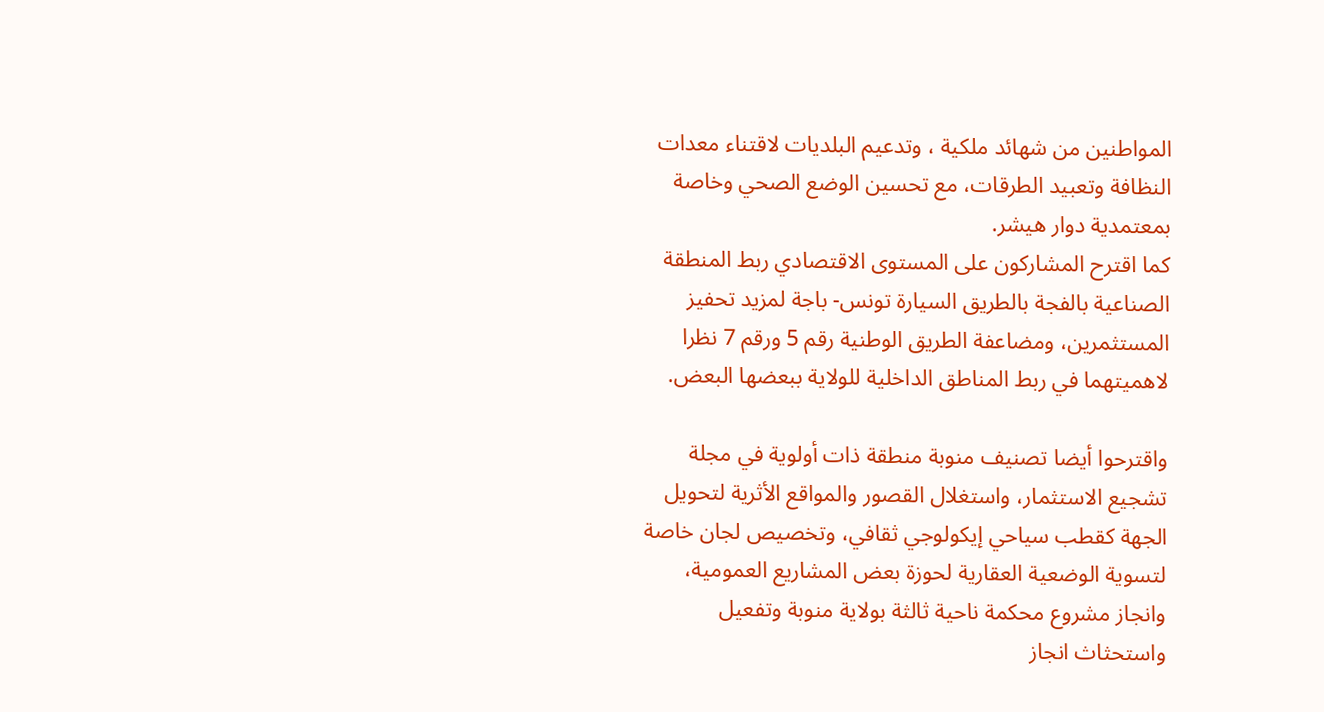المواطنين من شهائد ملكية ، وتدعيم البلديات لاقتناء معدات النظافة وتعبيد الطرقات، مع تحسين الوضع الصحي وخاصة بمعتمدية دوار هيشر.
كما اقترح المشاركون على المستوى الاقتصادي ربط المنطقة الصناعية بالفجة بالطريق السيارة تونس- باجة لمزيد تحفيز المستثمرين، ومضاعفة الطريق الوطنية رقم 5 ورقم 7 نظرا لاهميتهما في ربط المناطق الداخلية للولاية ببعضها البعض.

واقترحوا أيضا تصنيف منوبة منطقة ذات أولوية في مجلة تشجيع الاستثمار، واستغلال القصور والمواقع الأثرية لتحويل الجهة كقطب سياحي إيكولوجي ثقافي، وتخصيص لجان خاصة لتسوية الوضعية العقارية لحوزة بعض المشاريع العمومية، وانجاز مشروع محكمة ناحية ثالثة بولاية منوبة وتفعيل واستحثاث انجاز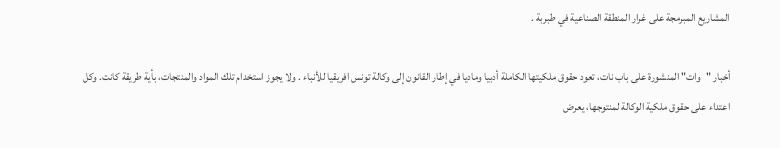المشاريع المبرمجة على غرار المنطقة الصناعية في طبربة .

أخبار "وات" المنشورة على باب نات، تعود حقوق ملكيتها الكاملة أدبيا وماديا في إطار القانون إلى وكالة تونس افريقيا للأنباء . ولا يجوز استخدام تلك المواد والمنتجات، بأية طريقة كانت. وكل اعتداء على حقوق ملكية الوكالة لمنتوجها، يعرض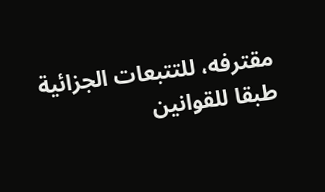مقترفه، للتتبعات الجزائية طبقا للقوانين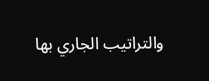والتراتيب الجاري بها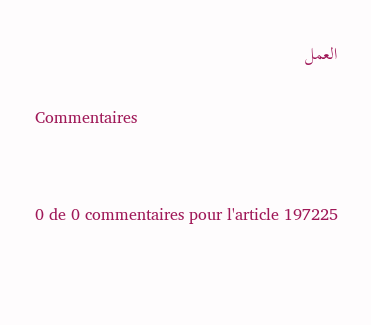العمل

Commentaires


0 de 0 commentaires pour l'article 197225